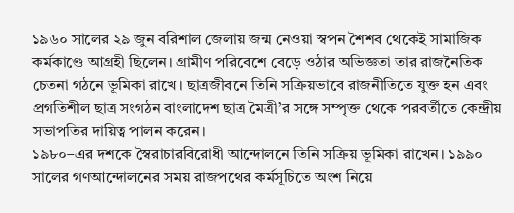১৯৬০ সালের ২৯ জুন বরিশাল জেলায় জন্ম নেওয়া স্বপন শৈশব থেকেই সামাজিক কর্মকাণ্ডে আগ্রহী ছিলেন। গ্রামীণ পরিবেশে বেড়ে ওঠার অভিজ্ঞতা তার রাজনৈতিক চেতনা গঠনে ভূমিকা রাখে। ছাত্রজীবনে তিনি সক্রিয়ভাবে রাজনীতিতে যুক্ত হন এবং প্রগতিশীল ছাত্র সংগঠন বাংলাদেশ ছাত্র মৈত্রী’র সঙ্গে সম্পৃক্ত থেকে পরবর্তীতে কেন্দ্রীয় সভাপতির দায়িত্ব পালন করেন।
১৯৮০–এর দশকে স্বৈরাচারবিরোধী আন্দোলনে তিনি সক্রিয় ভূমিকা রাখেন। ১৯৯০ সালের গণআন্দোলনের সময় রাজপথের কর্মসূচিতে অংশ নিয়ে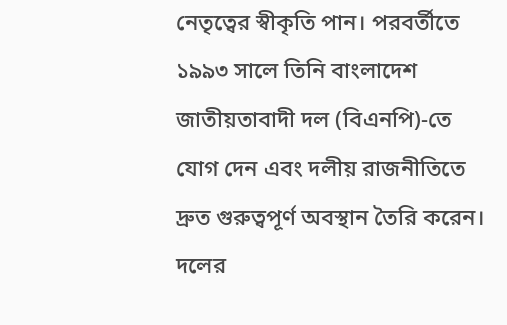নেতৃত্বের স্বীকৃতি পান। পরবর্তীতে ১৯৯৩ সালে তিনি বাংলাদেশ জাতীয়তাবাদী দল (বিএনপি)-তে যোগ দেন এবং দলীয় রাজনীতিতে দ্রুত গুরুত্বপূর্ণ অবস্থান তৈরি করেন।
দলের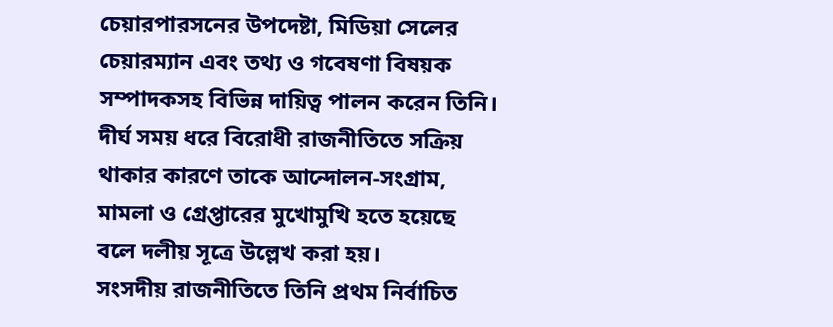চেয়ারপারসনের উপদেষ্টা, মিডিয়া সেলের চেয়ারম্যান এবং তথ্য ও গবেষণা বিষয়ক সম্পাদকসহ বিভিন্ন দায়িত্ব পালন করেন তিনি। দীর্ঘ সময় ধরে বিরোধী রাজনীতিতে সক্রিয় থাকার কারণে তাকে আন্দোলন-সংগ্রাম, মামলা ও গ্রেপ্তারের মুখোমুখি হতে হয়েছে বলে দলীয় সূত্রে উল্লেখ করা হয়।
সংসদীয় রাজনীতিতে তিনি প্রথম নির্বাচিত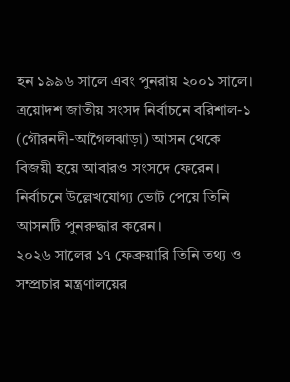হন ১৯৯৬ সালে এবং পুনরায় ২০০১ সালে। ত্রয়োদশ জাতীয় সংসদ নির্বাচনে বরিশাল-১ (গৌরনদী-আগৈলঝাড়া) আসন থেকে বিজয়ী হয়ে আবারও সংসদে ফেরেন। নির্বাচনে উল্লেখযোগ্য ভোট পেয়ে তিনি আসনটি পুনরুদ্ধার করেন।
২০২৬ সালের ১৭ ফেব্রুয়ারি তিনি তথ্য ও সম্প্রচার মন্ত্রণালয়ের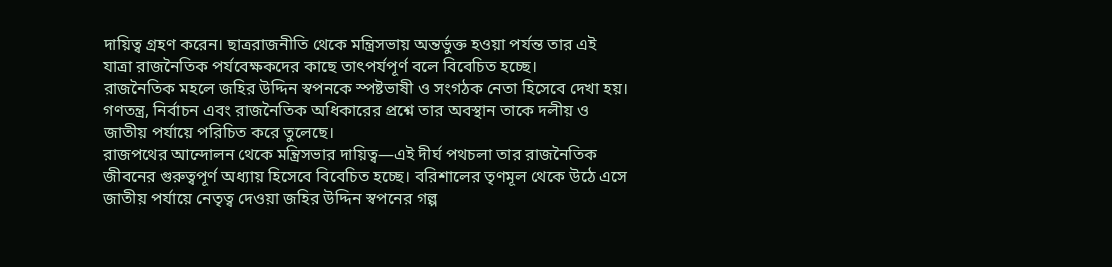দায়িত্ব গ্রহণ করেন। ছাত্ররাজনীতি থেকে মন্ত্রিসভায় অন্তর্ভুক্ত হওয়া পর্যন্ত তার এই যাত্রা রাজনৈতিক পর্যবেক্ষকদের কাছে তাৎপর্যপূর্ণ বলে বিবেচিত হচ্ছে।
রাজনৈতিক মহলে জহির উদ্দিন স্বপনকে স্পষ্টভাষী ও সংগঠক নেতা হিসেবে দেখা হয়। গণতন্ত্র, নির্বাচন এবং রাজনৈতিক অধিকারের প্রশ্নে তার অবস্থান তাকে দলীয় ও জাতীয় পর্যায়ে পরিচিত করে তুলেছে।
রাজপথের আন্দোলন থেকে মন্ত্রিসভার দায়িত্ব—এই দীর্ঘ পথচলা তার রাজনৈতিক জীবনের গুরুত্বপূর্ণ অধ্যায় হিসেবে বিবেচিত হচ্ছে। বরিশালের তৃণমূল থেকে উঠে এসে জাতীয় পর্যায়ে নেতৃত্ব দেওয়া জহির উদ্দিন স্বপনের গল্প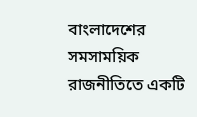বাংলাদেশের সমসাময়িক রাজনীতিতে একটি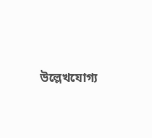উল্লেখযোগ্য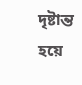দৃষ্টান্ত হয়ে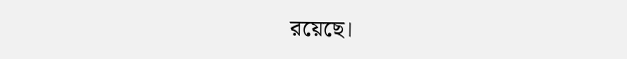রয়েছে।